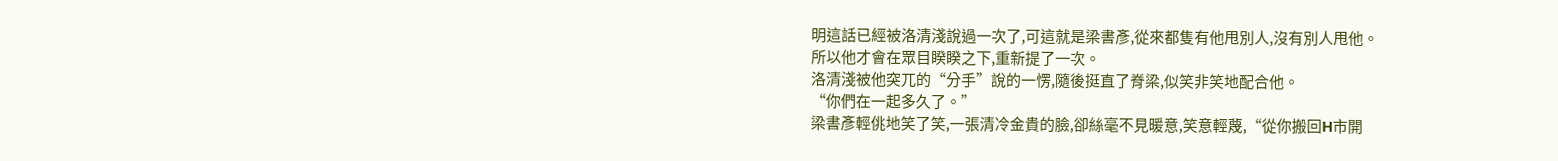明這話已經被洛清淺說過一次了,可這就是梁書彥,從來都隻有他甩別人,沒有別人甩他。
所以他才會在眾目睽睽之下,重新提了一次。
洛清淺被他突兀的“分手”說的一愣,隨後挺直了脊梁,似笑非笑地配合他。
“你們在一起多久了。”
梁書彥輕佻地笑了笑,一張清冷金貴的臉,卻絲毫不見暖意,笑意輕蔑,“從你搬回H市開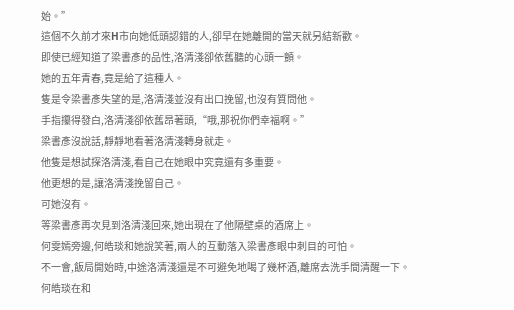始。”
這個不久前才來H市向她低頭認錯的人,卻早在她離開的當天就另結新歡。
即使已經知道了梁書彥的品性,洛清淺卻依舊聽的心頭一顫。
她的五年青春,竟是給了這種人。
隻是令梁書彥失望的是,洛清淺並沒有出口挽留,也沒有質問他。
手指攥得發白,洛清淺卻依舊昂著頭,“哦,那祝你們幸福啊。”
梁書彥沒說話,靜靜地看著洛清淺轉身就走。
他隻是想試探洛清淺,看自己在她眼中究竟還有多重要。
他更想的是,讓洛清淺挽留自己。
可她沒有。
等梁書彥再次見到洛清淺回來,她出現在了他隔壁桌的酒席上。
何雯嫣旁邊,何皓琰和她說笑著,兩人的互動落入梁書彥眼中刺目的可怕。
不一會,飯局開始時,中途洛清淺還是不可避免地喝了幾杯酒,離席去洗手間清醒一下。
何皓琰在和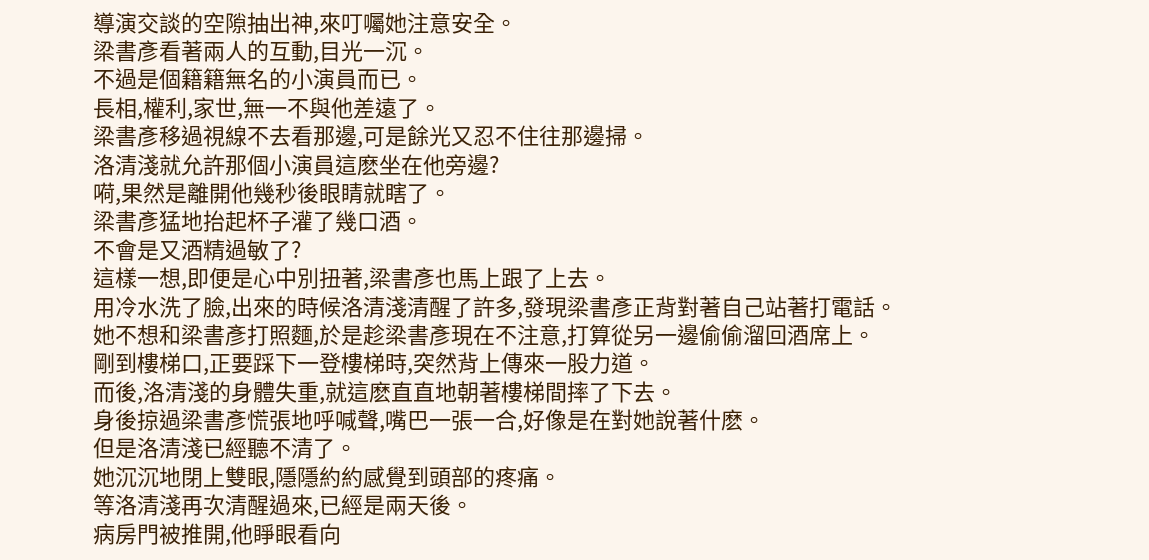導演交談的空隙抽出神,來叮囑她注意安全。
梁書彥看著兩人的互動,目光一沉。
不過是個籍籍無名的小演員而已。
長相,權利,家世,無一不與他差遠了。
梁書彥移過視線不去看那邊,可是餘光又忍不住往那邊掃。
洛清淺就允許那個小演員這麽坐在他旁邊?
嗬,果然是離開他幾秒後眼睛就瞎了。
梁書彥猛地抬起杯子灌了幾口酒。
不會是又酒精過敏了?
這樣一想,即便是心中別扭著,梁書彥也馬上跟了上去。
用冷水洗了臉,出來的時候洛清淺清醒了許多,發現梁書彥正背對著自己站著打電話。
她不想和梁書彥打照麵,於是趁梁書彥現在不注意,打算從另一邊偷偷溜回酒席上。
剛到樓梯口,正要踩下一登樓梯時,突然背上傳來一股力道。
而後,洛清淺的身體失重,就這麽直直地朝著樓梯間摔了下去。
身後掠過梁書彥慌張地呼喊聲,嘴巴一張一合,好像是在對她說著什麽。
但是洛清淺已經聽不清了。
她沉沉地閉上雙眼,隱隱約約感覺到頭部的疼痛。
等洛清淺再次清醒過來,已經是兩天後。
病房門被推開,他睜眼看向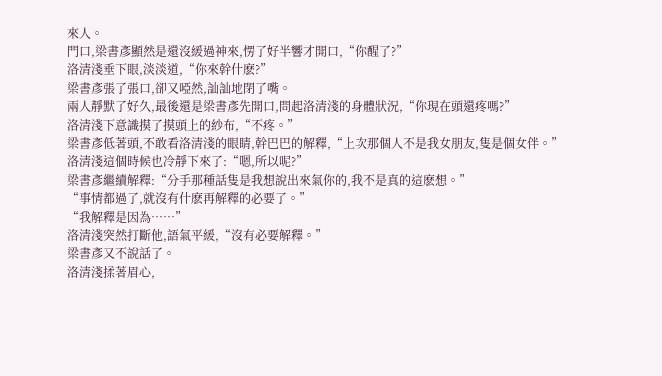來人。
門口,梁書彥顯然是還沒緩過神來,愣了好半響才開口,“你醒了?”
洛清淺垂下眼,淡淡道,“你來幹什麽?”
梁書彥張了張口,卻又啞然,訕訕地閉了嘴。
兩人靜默了好久,最後還是梁書彥先開口,問起洛清淺的身體狀況,“你現在頭還疼嗎?”
洛清淺下意識摸了摸頭上的紗布,“不疼。”
梁書彥低著頭,不敢看洛清淺的眼睛,幹巴巴的解釋,“上次那個人不是我女朋友,隻是個女伴。”
洛清淺這個時候也冷靜下來了:“嗯,所以呢?”
梁書彥繼續解釋:“分手那種話隻是我想說出來氣你的,我不是真的這麽想。”
“事情都過了,就沒有什麽再解釋的必要了。”
“我解釋是因為……”
洛清淺突然打斷他,語氣平緩,“沒有必要解釋。”
梁書彥又不說話了。
洛清淺揉著眉心,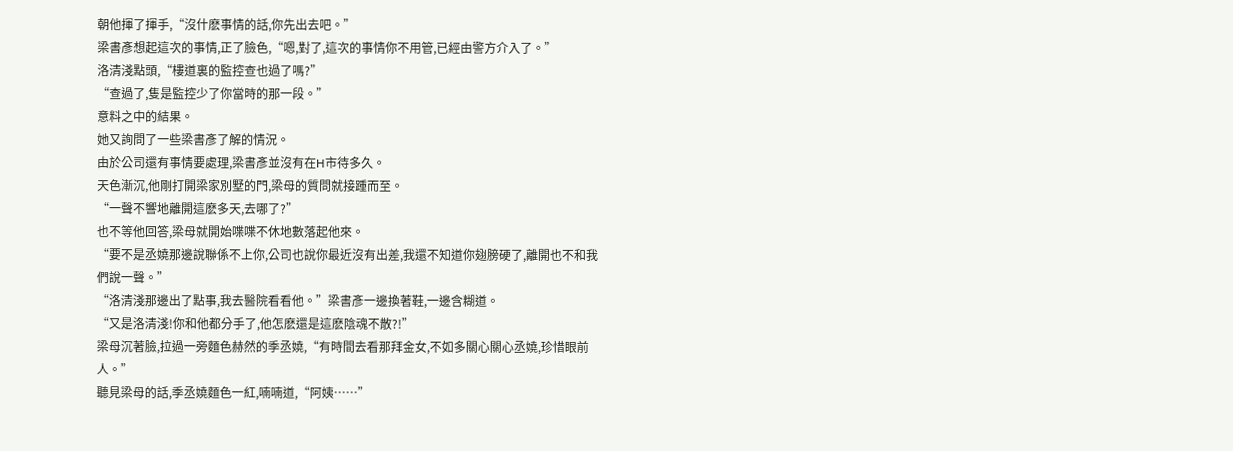朝他揮了揮手,“沒什麽事情的話,你先出去吧。”
梁書彥想起這次的事情,正了臉色,“嗯,對了,這次的事情你不用管,已經由警方介入了。”
洛清淺點頭,“樓道裏的監控查也過了嗎?”
“查過了,隻是監控少了你當時的那一段。”
意料之中的結果。
她又詢問了一些梁書彥了解的情況。
由於公司還有事情要處理,梁書彥並沒有在H市待多久。
天色漸沉,他剛打開梁家別墅的門,梁母的質問就接踵而至。
“一聲不響地離開這麽多天,去哪了?”
也不等他回答,梁母就開始喋喋不休地數落起他來。
“要不是丞嬈那邊說聯係不上你,公司也說你最近沒有出差,我還不知道你翅膀硬了,離開也不和我們說一聲。”
“洛清淺那邊出了點事,我去醫院看看他。”梁書彥一邊換著鞋,一邊含糊道。
“又是洛清淺!你和他都分手了,他怎麽還是這麽陰魂不散?!”
梁母沉著臉,拉過一旁麵色赫然的季丞嬈,“有時間去看那拜金女,不如多關心關心丞嬈,珍惜眼前人。”
聽見梁母的話,季丞嬈麵色一紅,喃喃道,“阿姨……”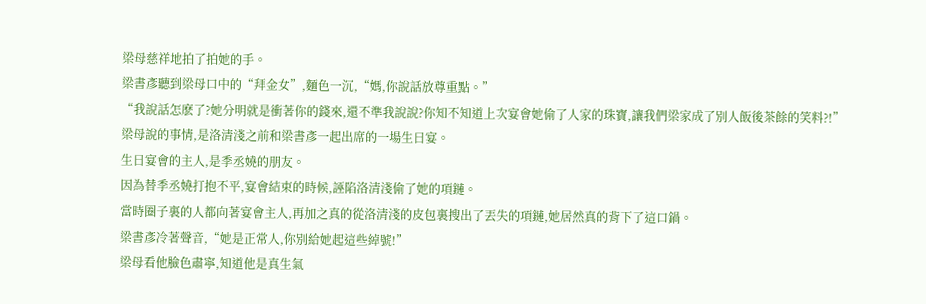梁母慈祥地拍了拍她的手。
梁書彥聽到梁母口中的“拜金女”,麵色一沉,“媽,你說話放尊重點。”
“我說話怎麽了?她分明就是衝著你的錢來,還不準我說說?你知不知道上次宴會她偷了人家的珠寶,讓我們梁家成了別人飯後茶餘的笑料?!”
梁母說的事情,是洛清淺之前和梁書彥一起出席的一場生日宴。
生日宴會的主人,是季丞嬈的朋友。
因為替季丞嬈打抱不平,宴會結束的時候,誣陷洛清淺偷了她的項鏈。
當時圈子裏的人都向著宴會主人,再加之真的從洛清淺的皮包裏搜出了丟失的項鏈,她居然真的背下了這口鍋。
梁書彥冷著聲音,“她是正常人,你別給她起這些綽號!”
梁母看他臉色肅寧,知道他是真生氣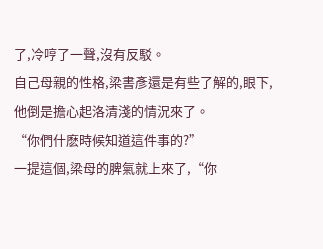了,冷哼了一聲,沒有反駁。
自己母親的性格,梁書彥還是有些了解的,眼下,他倒是擔心起洛清淺的情況來了。
“你們什麽時候知道這件事的?”
一提這個,梁母的脾氣就上來了,“你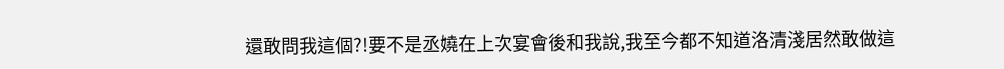還敢問我這個?!要不是丞嬈在上次宴會後和我說,我至今都不知道洛清淺居然敢做這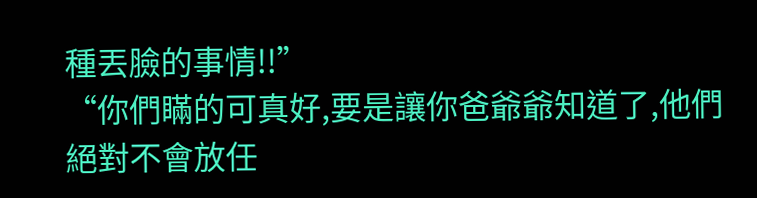種丟臉的事情!!”
“你們瞞的可真好,要是讓你爸爺爺知道了,他們絕對不會放任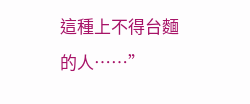這種上不得台麵的人……”